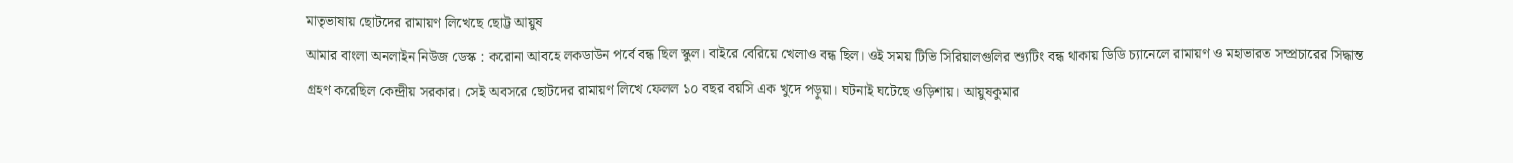মাতৃভাষায় ছোটদের রামায়ণ লিখেছে ছোট্ট আয়ুষ
আমার বাংলা অনলাইন নিউজ ডেস্ক : করোনা আবহে লকডাউন পর্বে বন্ধ ছিল স্কুল। বাইরে বেরিয়ে খেলাও বন্ধ ছিল। ওই সময় টিভি সিরিয়ালগুলির শ্যুটিং বন্ধ থাকায় ডিডি চ্যানেলে রামায়ণ ও মহাভারত সম্প্রচারের সিদ্ধান্ত গ্রহণ করেছিল কেন্দ্রীয় সরকার। সেই অবসরে ছোটদের রামায়ণ লিখে ফেলল ১০ বছর বয়সি এক খুদে পড়ুয়া। ঘটনাই ঘটেছে ওড়িশায়। আয়ুষকুমার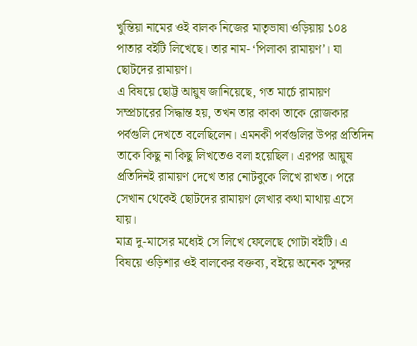খুন্তিয়া নামের ওই বালক নিজের মাতৃভাষা ওড়িয়ায় ১০৪ পাতার বইটি লিখেছে। তার নাম- ‘পিলাকা রামায়ণ’। যা ছোটদের রামায়ণ।
এ বিষয়ে ছোট্ট আয়ুষ জানিয়েছে, গত মার্চে রামায়ণ সম্প্রচারের সিদ্ধান্ত হয়, তখন তার কাকা তাকে রোজকার পর্বগুলি দেখতে বলেছিলেন। এমনকী পর্বগুলির উপর প্রতিদিন তাকে কিছু না কিছু লিখতেও বলা হয়েছিল। এরপর আয়ুষ প্রতিদিনই রামায়ণ দেখে তার নোটবুকে লিখে রাখত। পরে সেখান থেকেই ছোটদের রামায়ণ লেখার কথা মাথায় এসে যায়।
মাত্র দু-মাসের মধ্যেই সে লিখে ফেলেছে গোটা বইটি। এ বিষয়ে ওড়িশার ওই বালকের বক্তব্য, বইয়ে অনেক সুন্দর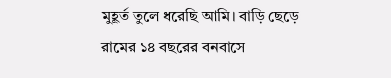মুহূর্ত তুলে ধরেছি আমি। বাড়ি ছেড়ে রামের ১৪ বছরের বনবাসে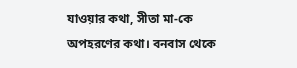যাওয়ার কথা, সীতা মা-কে অপহরণের কথা। বনবাস থেকে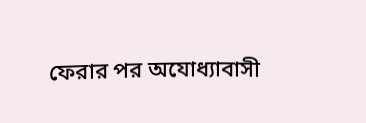ফেরার পর অযোধ্যাবাসী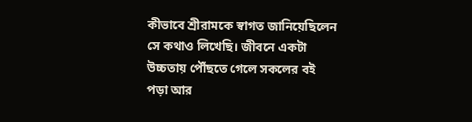কীভাবে শ্রীরামকে স্বাগত জানিয়েছিলেন সে কথাও লিখেছি। জীবনে একটা উচ্চতায় পৌঁছতে গেলে সকলের বই পড়া আর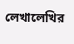লেখালেখির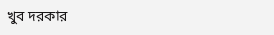খুব দরকার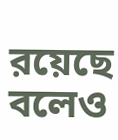রয়েছে বলেও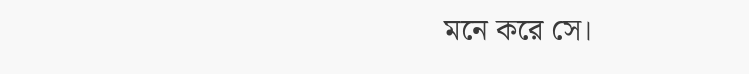মনে করে সে।